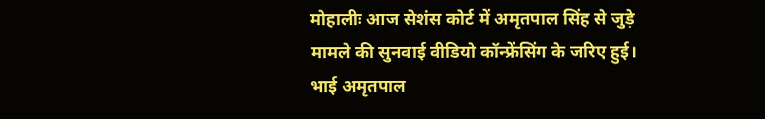मोहालीः आज सेशंस कोर्ट में अमृतपाल सिंह से जुड़े मामले की सुनवाई वीडियो कॉन्फ्रेंसिंग के जरिए हुई। भाई अमृतपाल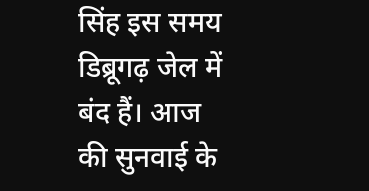सिंह इस समय डिब्रूगढ़ जेल में बंद हैं। आज की सुनवाई के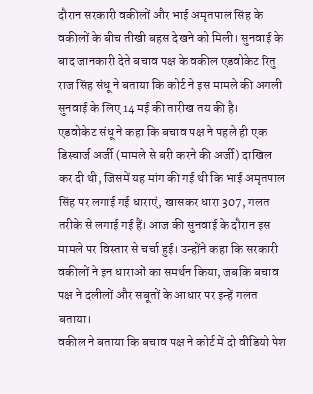दौरान सरकारी वकीलों और भाई अमृतपाल सिंह के वकीलों के बीच तीखी बहस देखने को मिली। सुनवाई के बाद जानकारी देते बचाव पक्ष के वकील एडवोकेट रितु राज सिंह संधू ने बताया कि कोर्ट ने इस मामले की अगली सुनवाई के लिए 14 मई की तारीख तय की है।
एडवोकेट संधू ने कहा कि बचाव पक्ष ने पहले ही एक डिस्चार्ज अर्जी (मामले से बरी करने की अर्जी) दाखिल कर दी थी, जिसमें यह मांग की गई थी कि भाई अमृतपाल सिंह पर लगाई गई धाराएं, खासकर धारा 307, गलत तरीके से लगाई गई हैं। आज की सुनवाई के दौरान इस मामले पर विस्तार से चर्चा हुई। उन्होंने कहा कि सरकारी वकीलों ने इन धाराओं का समर्थन किया, जबकि बचाव पक्ष ने दलीलों और सबूतों के आधार पर इन्हें गलत बताया।
वकील ने बताया कि बचाव पक्ष ने कोर्ट में दो वीडियो पेश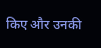किए और उनकी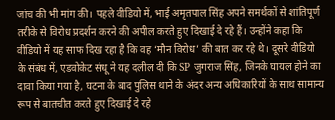जांच की भी मांग की। पहले वीडियो में, भाई अमृतपाल सिंह अपने समर्थकों से शांतिपूर्ण तरीके से विरोध प्रदर्शन करने की अपील करते हुए दिखाई दे रहे हैं। उन्होंने कहा कि वीडियो में यह साफ दिख रहा है कि वह ‘मौन विरोध’ की बात कर रहे थे। दूसरे वीडियो के संबंध में, एडवोकेट संधू ने यह दलील दी कि SP जुगराज सिंह, जिनके घायल होने का दावा किया गया है, घटना के बाद पुलिस थाने के अंदर अन्य अधिकारियों के साथ सामान्य रूप से बातचीत करते हुए दिखाई दे रहे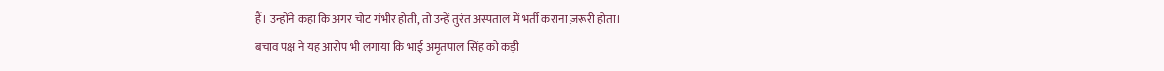हैं। उन्होंने कहा कि अगर चोट गंभीर होती, तो उन्हें तुरंत अस्पताल में भर्ती कराना ज़रूरी होता।
बचाव पक्ष ने यह आरोप भी लगाया कि भाई अमृतपाल सिंह को कड़ी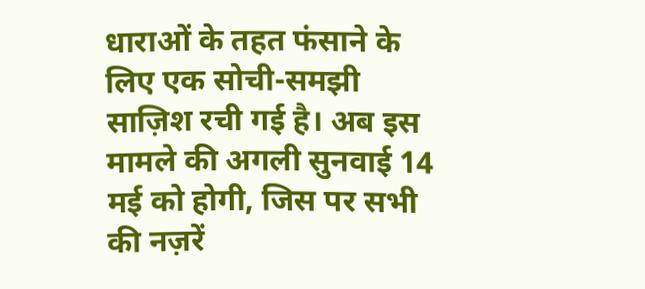धाराओं के तहत फंसाने के लिए एक सोची-समझी साज़िश रची गई है। अब इस मामले की अगली सुनवाई 14 मई को होगी, जिस पर सभी की नज़रें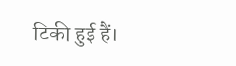टिकी हुई हैं।